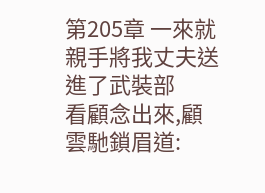第205章 一來就親手將我丈夫送進了武裝部
看顧念出來,顧雲馳鎖眉道: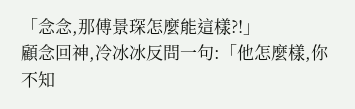「念念,那傅景琛怎麼能這樣?!」
顧念回神,冷冰冰反問一句:「他怎麼樣,你不知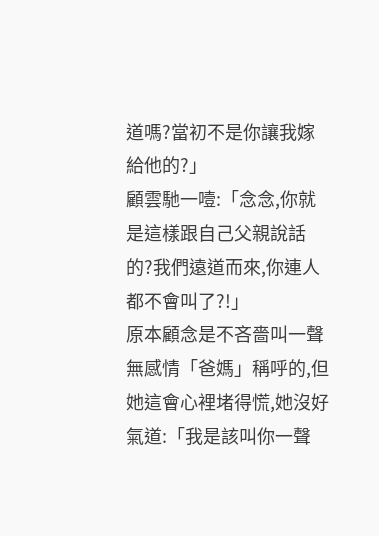道嗎?當初不是你讓我嫁給他的?」
顧雲馳一噎:「念念,你就是這樣跟自己父親說話的?我們遠道而來,你連人都不會叫了?!」
原本顧念是不吝嗇叫一聲無感情「爸媽」稱呼的,但她這會心裡堵得慌,她沒好氣道:「我是該叫你一聲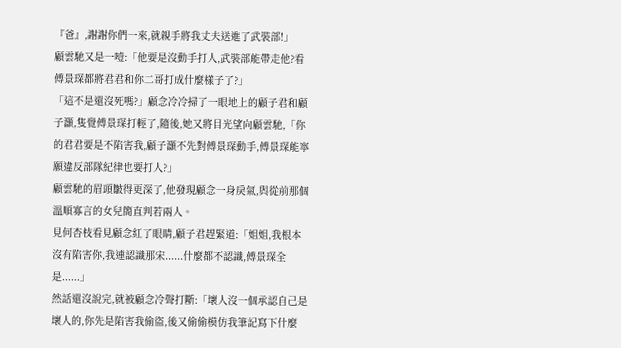『爸』,謝謝你們一來,就親手將我丈夫送進了武裝部!」
顧雲馳又是一噎:「他要是沒動手打人,武裝部能帶走他?看傅景琛都將君君和你二哥打成什麼樣子了?」
「這不是還沒死嗎?」顧念冷冷掃了一眼地上的顧子君和顧子灝,隻覺傅景琛打輕了,隨後,她又將目光望向顧雲馳,「你的君君要是不陷害我,顧子灝不先對傅景琛動手,傅景琛能寧願違反部隊紀律也要打人?」
顧雲馳的眉頭皺得更深了,他發現顧念一身戾氣,與從前那個溫順寡言的女兒簡直判若兩人。
見何杏枝看見顧念紅了眼睛,顧子君趕緊道:「姐姐,我根本沒有陷害你,我連認識那宋......什麼都不認識,傅景琛全是......」
然話還沒說完,就被顧念冷聲打斷:「壞人沒一個承認自己是壞人的,你先是陷害我偷盜,後又偷偷模仿我筆記寫下什麼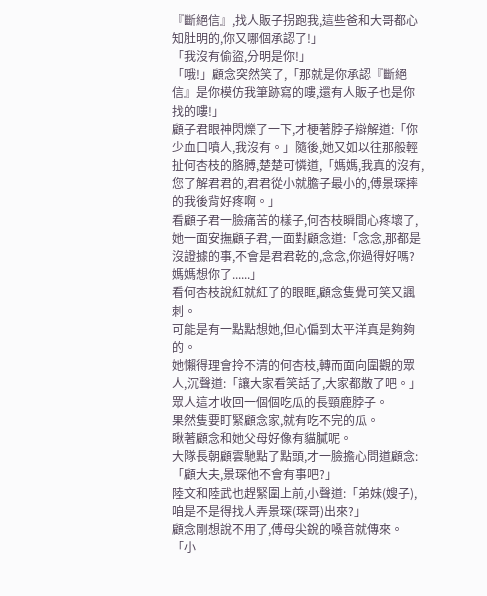『斷絕信』,找人販子拐跑我,這些爸和大哥都心知肚明的,你又哪個承認了!」
「我沒有偷盜,分明是你!」
「哦!」顧念突然笑了,「那就是你承認『斷絕信』是你模仿我筆跡寫的嘍,還有人販子也是你找的嘍!」
顧子君眼神閃爍了一下,才梗著脖子辯解道:「你少血口噴人,我沒有。」隨後,她又如以往那般輕扯何杏枝的胳膊,楚楚可憐道,「媽媽,我真的沒有,您了解君君的,君君從小就膽子最小的,傅景琛摔的我後背好疼啊。」
看顧子君一臉痛苦的樣子,何杏枝瞬間心疼壞了,她一面安撫顧子君,一面對顧念道:「念念,那都是沒證據的事,不會是君君乾的,念念,你過得好嗎?媽媽想你了......」
看何杏枝說紅就紅了的眼眶,顧念隻覺可笑又諷刺。
可能是有一點點想她,但心偏到太平洋真是夠夠的。
她懶得理會拎不清的何杏枝,轉而面向圍觀的眾人,沉聲道:「讓大家看笑話了,大家都散了吧。」
眾人這才收回一個個吃瓜的長頸鹿脖子。
果然隻要盯緊顧念家,就有吃不完的瓜。
瞅著顧念和她父母好像有貓膩呢。
大隊長朝顧雲馳點了點頭,才一臉擔心問道顧念:「顧大夫,景琛他不會有事吧?」
陸文和陸武也趕緊圍上前,小聲道:「弟妹(嫂子),咱是不是得找人弄景琛(琛哥)出來?」
顧念剛想說不用了,傅母尖銳的嗓音就傳來。
「小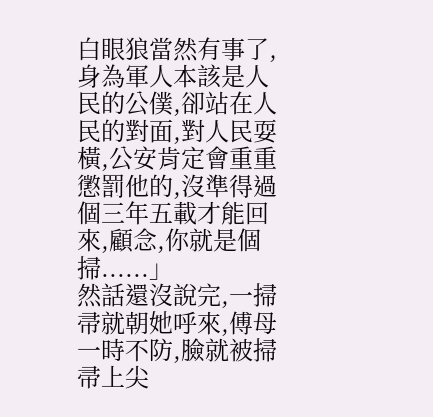白眼狼當然有事了,身為軍人本該是人民的公僕,卻站在人民的對面,對人民耍橫,公安肯定會重重懲罰他的,沒準得過個三年五載才能回來,顧念,你就是個掃......」
然話還沒說完,一掃帚就朝她呼來,傅母一時不防,臉就被掃帚上尖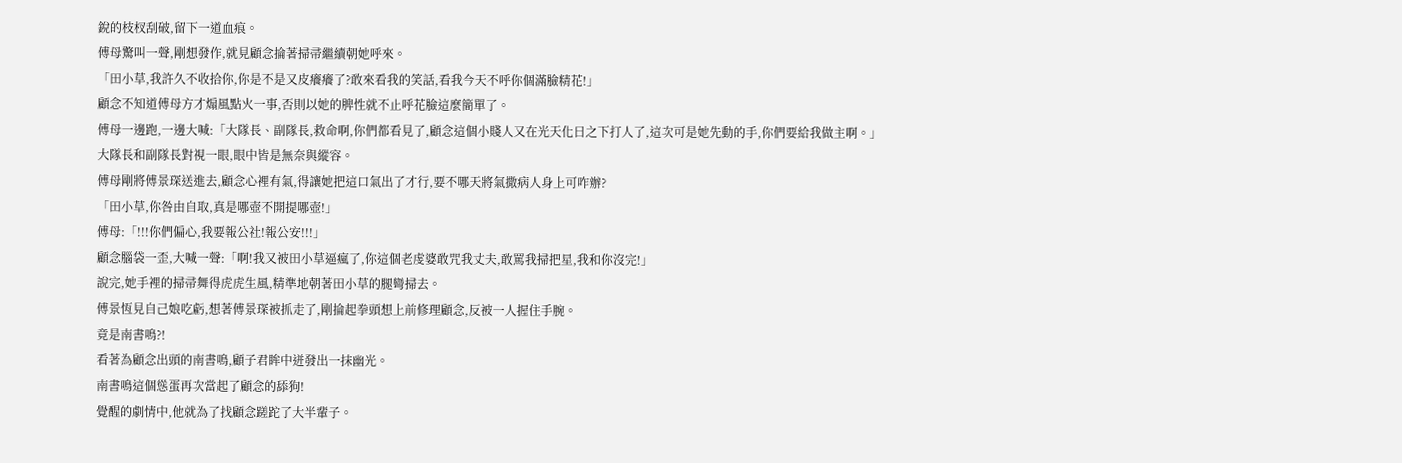銳的枝杈刮破,留下一道血痕。
傅母驚叫一聲,剛想發作,就見顧念掄著掃帚繼續朝她呼來。
「田小草,我許久不收拾你,你是不是又皮癢癢了?敢來看我的笑話,看我今天不呼你個滿臉精花!」
顧念不知道傅母方才煽風點火一事,否則以她的脾性就不止呼花臉這麼簡單了。
傅母一邊跑,一邊大喊:「大隊長、副隊長,救命啊,你們都看見了,顧念這個小賤人又在光天化日之下打人了,這次可是她先動的手,你們要給我做主啊。」
大隊長和副隊長對視一眼,眼中皆是無奈與縱容。
傅母剛將傅景琛送進去,顧念心裡有氣,得讓她把這口氣出了才行,要不哪天將氣撒病人身上可咋辦?
「田小草,你咎由自取,真是哪壺不開提哪壺!」
傅母:「!!!你們偏心,我要報公社!報公安!!!」
顧念腦袋一歪,大喊一聲:「啊!我又被田小草逼瘋了,你這個老虔婆敢咒我丈夫,敢罵我掃把星,我和你沒完!」
說完,她手裡的掃帚舞得虎虎生風,精準地朝著田小草的腿彎掃去。
傅景恆見自己娘吃虧,想著傅景琛被抓走了,剛掄起拳頭想上前修理顧念,反被一人握住手腕。
竟是南書鳴?!
看著為顧念出頭的南書鳴,顧子君眸中迸發出一抹幽光。
南書鳴這個慫蛋再次當起了顧念的舔狗!
覺醒的劇情中,他就為了找顧念蹉跎了大半輩子。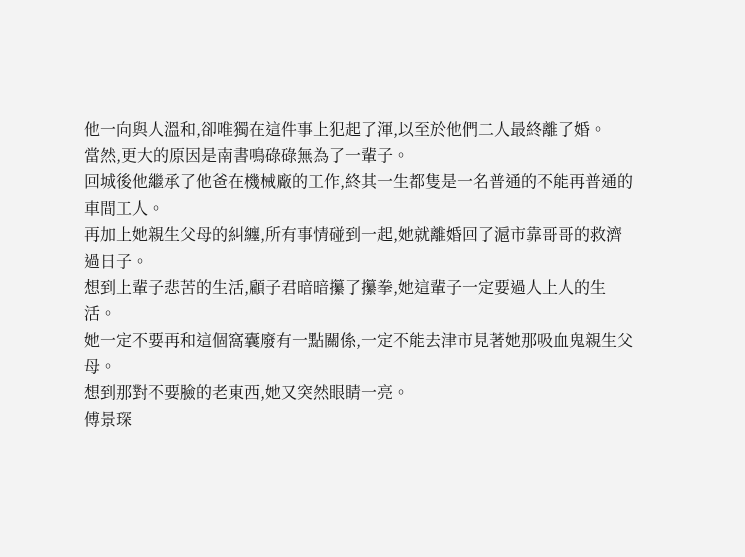他一向與人溫和,卻唯獨在這件事上犯起了渾,以至於他們二人最終離了婚。
當然,更大的原因是南書鳴碌碌無為了一輩子。
回城後他繼承了他爸在機械廠的工作,終其一生都隻是一名普通的不能再普通的車間工人。
再加上她親生父母的糾纏,所有事情碰到一起,她就離婚回了滬市靠哥哥的救濟過日子。
想到上輩子悲苦的生活,顧子君暗暗攥了攥拳,她這輩子一定要過人上人的生活。
她一定不要再和這個窩囊廢有一點關係,一定不能去津市見著她那吸血鬼親生父母。
想到那對不要臉的老東西,她又突然眼睛一亮。
傅景琛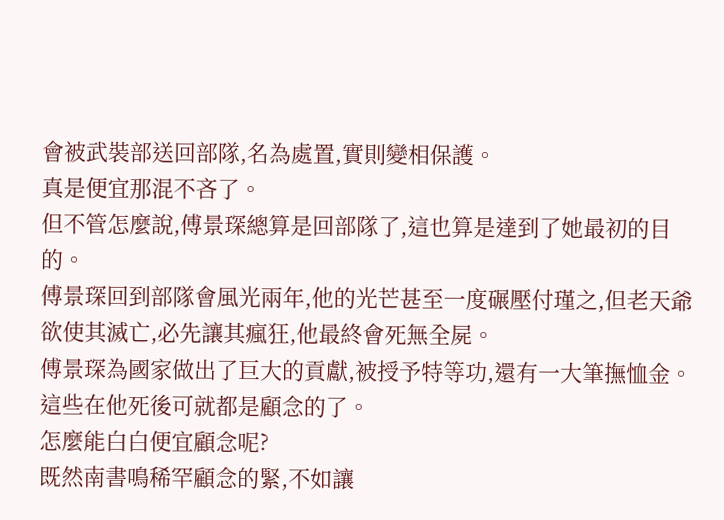會被武裝部送回部隊,名為處置,實則變相保護。
真是便宜那混不吝了。
但不管怎麼說,傅景琛總算是回部隊了,這也算是達到了她最初的目的。
傅景琛回到部隊會風光兩年,他的光芒甚至一度碾壓付瑾之,但老天爺欲使其滅亡,必先讓其瘋狂,他最終會死無全屍。
傅景琛為國家做出了巨大的貢獻,被授予特等功,還有一大筆撫恤金。
這些在他死後可就都是顧念的了。
怎麼能白白便宜顧念呢?
既然南書鳴稀罕顧念的緊,不如讓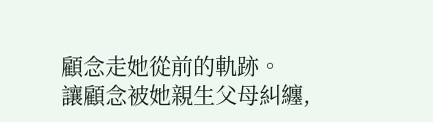顧念走她從前的軌跡。
讓顧念被她親生父母糾纏,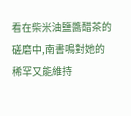看在柴米油鹽醬醋茶的磋磨中,南書鳴對她的稀罕又能維持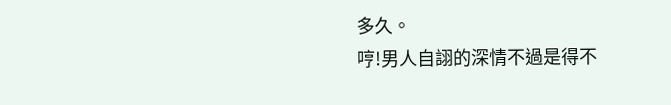多久。
哼!男人自詡的深情不過是得不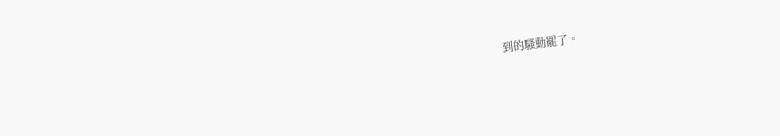到的騷動罷了。